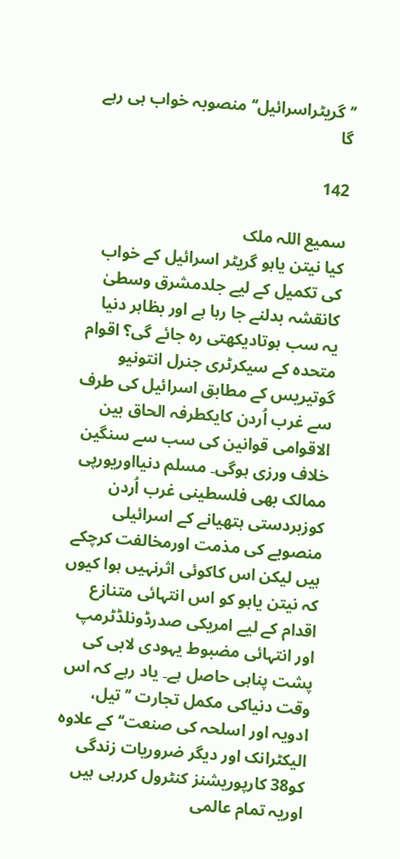’’گریٹراسرائیل‘‘ منصوبہ خواب ہی رہے گا

142

سمیع اللہ ملک
کیا نیتن یاہو گریٹر اسرائیل کے خواب کی تکمیل کے لیے جلدمشرق وسطیٰ کانقشہ بدلنے جا رہا ہے اور بظاہر دنیا یہ سب ہوتادیکھتی رہ جائے گی؟ اقوام متحدہ کے سیکرٹری جنرل انتونیو گوتیریس کے مطابق اسرائیل کی طرف سے غرب اُردن کایکطرفہ الحاق بین الاقوامی قوانین کی سب سے سنگین خلاف ورزی ہوگی۔ مسلم دنیااوریورپی ممالک بھی فلسطینی غرب اُردن کوزبردستی ہتھیانے کے اسرائیلی منصوبے کی مذمت اورمخالفت کرچکے ہیں لیکن اس کاکوئی اثرنہیں ہوا کیوں کہ نیتن یاہو کو اس انتہائی متنازع اقدام کے لیے امریکی صدرڈونلڈٹرمپ اور انتہائی مضبوط یہودی لابی کی پشت پناہی حاصل ہے۔ یاد رہے کہ اس وقت دنیاکی مکمل تجارت ’’تیل، ادویہ اور اسلحہ کی صنعت‘‘ کے علاوہ الیکٹرانک اور دیگر ضروریات زندگی کو38 کارپوریشنز کنٹرول کررہی ہیں اوریہ تمام عالمی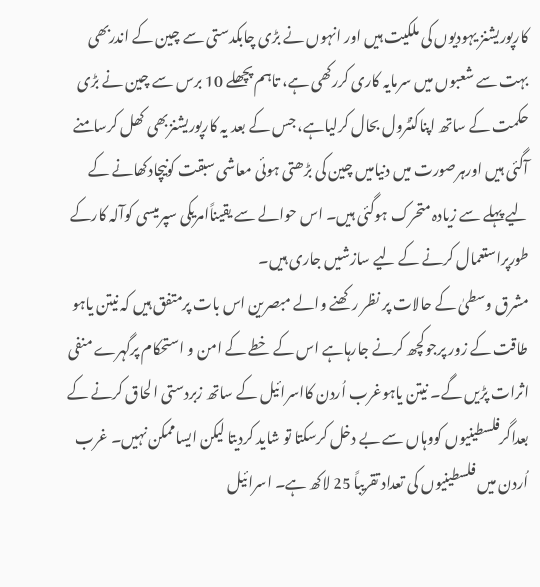کارپوریشنز یہودیوں کی ملکیت ہیں اور انہوں نے بڑی چابکدستی سے چین کے اندربھی بہت سے شعبوں میں سرمایہ کاری کررکھی ہے، تاہم پچھلے 10 برس سے چین نے بڑی حکمت کے ساتھ اپناکنٹرول بحال کرلیاہے، جس کے بعد یہ کارپوریشنزبھی کھل کرسامنے آگئی ہیں اورہرصورت میں دنیامیں چین کی بڑھتی ہوئی معاشی سبقت کونیچادکھانے کے لیے پہلے سے زیادہ متحرک ہوگئی ہیں۔ اس حوالے سے یقیناًامریکی سپرمیسی کوآلہ کارکے طورپراستعمال کرنے کے لیے سازشیں جاری ہیں۔
مشرق وسطیٰ کے حالات پر نظر رکھنے والے مبصرین اس بات پرمتفق ہیں کہ نیتن یاہو طاقت کے زور پرجوکچھ کرنے جارہاہے اس کے خطے کے امن و استحکام پرگہرے منفی اثرات پڑیں گے۔ نیتن یاہوغرب اُردن کااسرائیل کے ساتھ زبردستی الحاق کرنے کے بعداگرفلسطینیوں کووہاں سے بے دخل کرسکتا تو شاید کردیتا لیکن ایساممکن نہیں۔ غرب اُردن میں فلسطینیوں کی تعداد تقریباً 25 لاکھ ہے۔ اسرائیل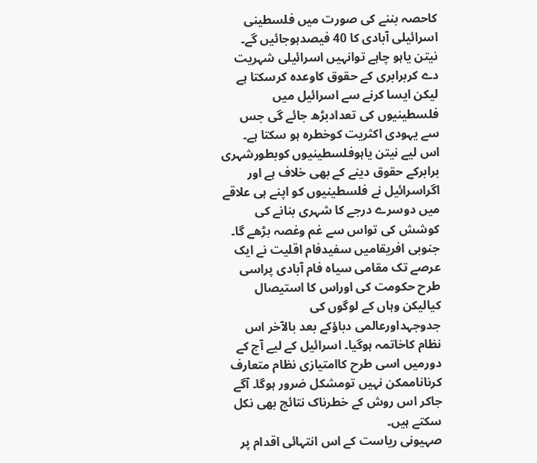کاحصہ بننے کی صورت میں فلسطینی اسرائیلی آبادی کا 40 فیصدہوجائیں گے۔ نیتن یاہو چاہے توانہیں اسرائیلی شہریت دے کربرابری کے حقوق کاوعدہ کرسکتا ہے لیکن ایسا کرنے سے اسرائیل میں فلسطینیوں کی تعدادبڑھ جائے گی جس سے یہودی اکثریت کوخطرہ ہو سکتا ہے۔ اس لیے نیتن یاہوفلسطینیوں کوبطورشہری برابرکے حقوق دینے کے بھی خلاف ہے اور اگراسرائیل نے فلسطینیوں کو اپنے ہی علاقے میں دوسرے درجے کا شہری بنانے کی کوشش کی تواس سے غم وغصہ بڑھے گا۔ جنوبی افریقامیں سفیدفام اقلیت نے ایک عرصے تک مقامی سیاہ فام آبادی پراسی طرح حکومت کی اوراس کا استیصال کیالیکن وہاں کے لوگوں کی جدوجہداورعالمی دباؤکے بعد بالآخر اس نظام کاخاتمہ ہوگیا۔ اسرائیل کے لیے آج کے دورمیں اسی طرح کاامتیازی نظام متعارف کرناناممکن نہیں تومشکل ضرور ہوگا۔ آگے جاکر اس روش کے خطرناک نتائج بھی نکل سکتے ہیں۔
صہیونی ریاست کے اس انتہائی اقدام پر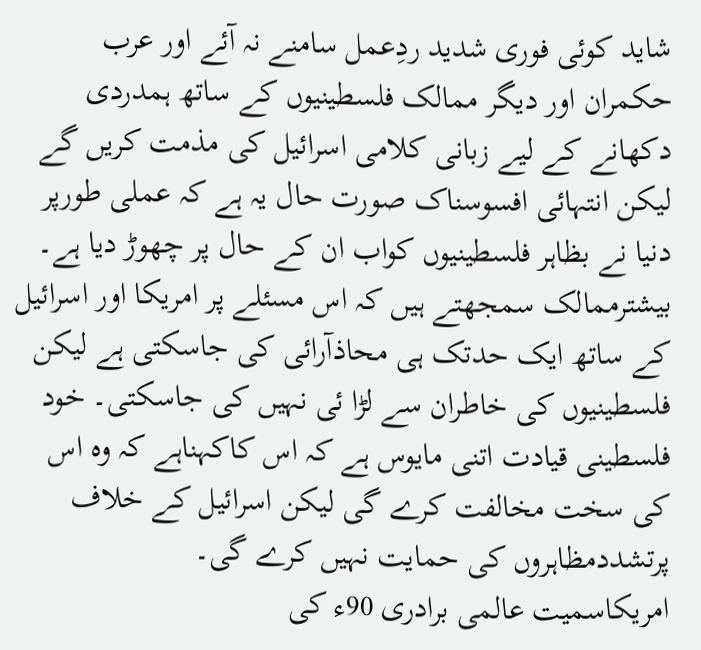شاید کوئی فوری شدید ردِعمل سامنے نہ آئے اور عرب حکمران اور دیگر ممالک فلسطینیوں کے ساتھ ہمدردی دکھانے کے لیے زبانی کلامی اسرائیل کی مذمت کریں گے لیکن انتہائی افسوسناک صورت حال یہ ہے کہ عملی طورپر دنیا نے بظاہر فلسطینیوں کواب ان کے حال پر چھوڑ دیا ہے۔ بیشترممالک سمجھتے ہیں کہ اس مسئلے پر امریکا اور اسرائیل کے ساتھ ایک حدتک ہی محاذآرائی کی جاسکتی ہے لیکن فلسطینیوں کی خاطران سے لڑا ئی نہیں کی جاسکتی۔ خود فلسطینی قیادت اتنی مایوس ہے کہ اس کاکہناہے کہ وہ اس کی سخت مخالفت کرے گی لیکن اسرائیل کے خلاف پرتشددمظاہروں کی حمایت نہیں کرے گی۔
امریکاسمیت عالمی برادری 90ء کی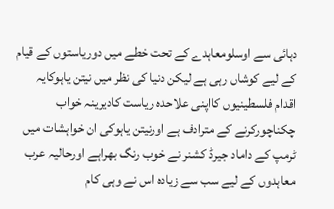دہائی سے اوسلومعاہدے کے تحت خطے میں دوریاستوں کے قیام کے لیے کوشاں رہی ہے لیکن دنیا کی نظر میں نیتن یاہوکایہ اقدام فلسطینیوں کااپنی علاحدہ ریاست کادیرینہ خواب چکناچورکرنے کے مترادف ہے اورنیتن یاہوکی ان خواہشات میں ٹرمپ کے داماد جیرڈ کشنر نے خوب رنگ بھراہے اورحالیہ عرب معاہدوں کے لیے سب سے زیادہ اس نے وہی کام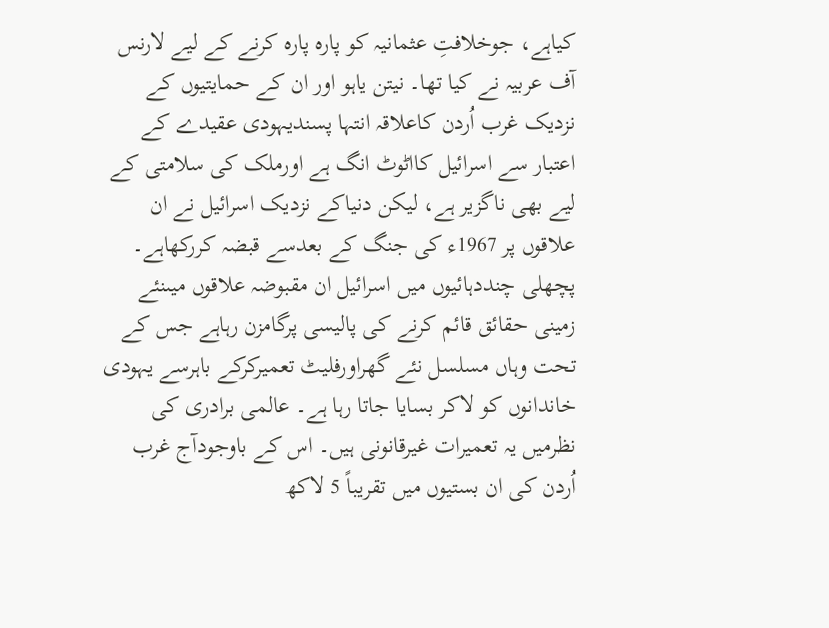کیاہے، جوخلافتِ عثمانیہ کو پارہ پارہ کرنے کے لیے لارنس آف عربیہ نے کیا تھا۔ نیتن یاہو اور ان کے حمایتیوں کے نزدیک غرب اُردن کاعلاقہ انتہا پسندیہودی عقیدے کے اعتبار سے اسرائیل کااٹوٹ انگ ہے اورملک کی سلامتی کے لیے بھی ناگزیر ہے، لیکن دنیاکے نزدیک اسرائیل نے ان علاقوں پر 1967ء کی جنگ کے بعدسے قبضہ کررکھاہے۔ پچھلی چنددہائیوں میں اسرائیل ان مقبوضہ علاقوں میںنئے زمینی حقائق قائم کرنے کی پالیسی پرگامزن رہاہے جس کے تحت وہاں مسلسل نئے گھراورفلیٹ تعمیرکرکے باہرسے یہودی خاندانوں کو لاکر بسایا جاتا رہا ہے۔ عالمی برادری کی نظرمیں یہ تعمیرات غیرقانونی ہیں۔ اس کے باوجودآج غرب اُردن کی ان بستیوں میں تقریباً 5 لاکھ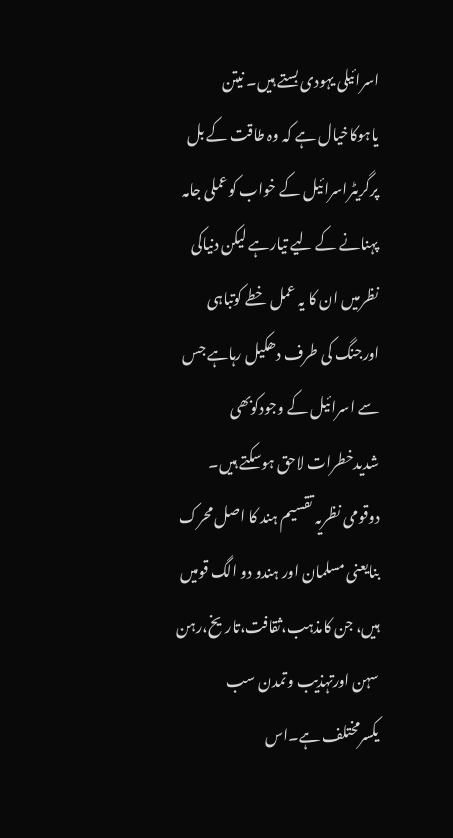اسرائیلی یہودی بستے ہیں۔ نیتن یاہوکاخیال ہے کہ وہ طاقت کے بل پرگریٹراسرائیل کے خواب کوعملی جامہ پہنانے کے لیے تیارہے لیکن دنیاکی نظرمیں ان کا یہ عمل خطے کوتباہی اورجنگ کی طرف دھکیل رہاہے جس سے اسرائیل کے وجودکوبھی شدیدخطرات لاحق ہوسکتے ہیں۔
دوقومی نظریہ تقسیم ہند کا اصل محرک بنایعنی مسلمان اور ہندو دو الگ قومیں ہیں، جن کامذہب،ثقافت،تاریخ،رہن سہن اورتہذیب وتمدن سب یکسرمختلف ہے۔اس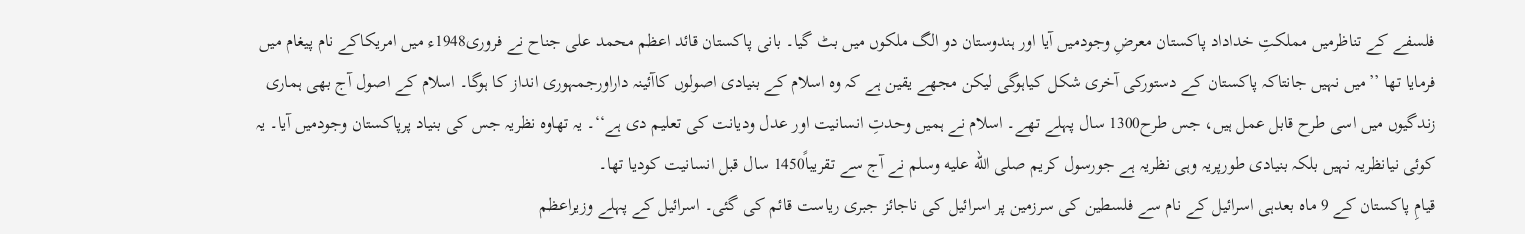فلسفے کے تناظرمیں مملکتِ خداداد پاکستان معرضِ وجودمیں آیا اور ہندوستان دو الگ ملکوں میں بٹ گیا۔ بانی پاکستان قائد اعظم محمد علی جناح نے فروری1948ء میں امریکاکے نام پیغام میں فرمایا تھا ’’میں نہیں جانتاکہ پاکستان کے دستورکی آخری شکل کیاہوگی لیکن مجھے یقین ہے کہ وہ اسلام کے بنیادی اصولوں کاآئینہ داراورجمہوری انداز کا ہوگا۔ اسلام کے اصول آج بھی ہماری زندگیوں میں اسی طرح قابل عمل ہیں، جس طرح1300 سال پہلے تھے۔ اسلام نے ہمیں وحدتِ انسانیت اور عدل ودیانت کی تعلیم دی ہے‘‘۔ یہ تھاوہ نظریہ جس کی بنیاد پرپاکستان وجودمیں آیا۔ یہ کوئی نیانظریہ نہیں بلکہ بنیادی طورپریہ وہی نظریہ ہے جورسول کریم صلى الله عليه وسلم نے آج سے تقریباً1450 سال قبل انسانیت کودیا تھا۔
قیامِ پاکستان کے 9 ماہ بعدہی اسرائیل کے نام سے فلسطین کی سرزمین پر اسرائیل کی ناجائز جبری ریاست قائم کی گئی۔ اسرائیل کے پہلے وزیراعظم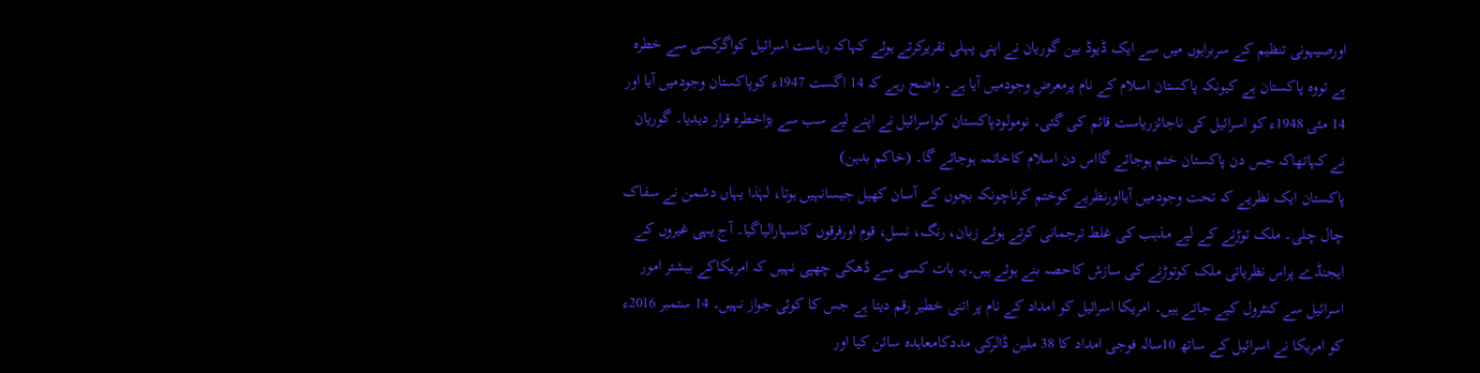اورصیہونی تنظیم کے سربراہوں میں سے ایک ڈیوڈ بین گوریان نے اپنی پہلی تقریرکرتے ہوئے کہاکہ ریاست اسرائیل کواگرکسی سے خطرہ ہے تووہ پاکستان ہے کیونکہ پاکستان اسلام کے نام پرمعرضِ وجودمیں آیا ہے۔ واضح رہے کہ 14 اگست 1947ء کوپاکستان وجودمیں آیا اور 14 مئی 1948ء کو اسرائیل کی ناجائزریاست قائم کی گئی۔ نومولودپاکستان کواسرائیل نے اپنے لیے سب سے بڑاخطرہ قرار دیدیا۔ گوریان نے کہاتھاکہ جس دن پاکستان ختم ہوجائے گااس دن اسلام کاخاتمہ ہوجائے گا۔ (خاکم بدہن)
پاکستان ایک نظریے کہ تحت وجودمیں آیااورنظریے کوختم کرناچونکہ بچوں کے آسان کھیل جیسانہیں ہوتا، لہٰذا یہاں دشمن نے سفاک چال چلی۔ ملک توڑنے کے لیے مذہب کی غلط ترجمانی کرتے ہوئے زبان، رنگ، نسل، قوم اورفرقوں کاسہارالیاگیا۔ آج یہی غیروں کے ایجنڈے پراس نظریاتی ملک کوتوڑنے کی سازش کاحصہ بنے ہوئے ہیں۔یہ بات کسی سے ڈھکی چھپی نہیں کہ امریکاکے بیشتر امور اسرائیل سے کنٹرول کیے جاتے ہیں۔ امریکا اسرائیل کو امداد کے نام پر اتنی خطیر رقم دیتا ہے جس کا کوئی جواز نہیں۔ 14 ستمبر 2016ء کو امریکا نے اسرائیل کے ساتھ 10سالہ فوجی امداد کا 38 ملین ڈالرکی مددکامعاہدہ سائن کیا اور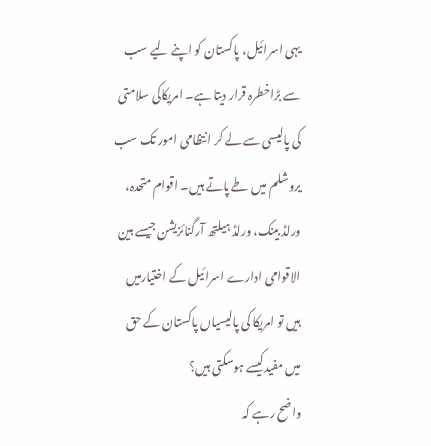یہی اسرائیل، پاکستان کو اپنے لیے سب سے بڑاخطرہ قرار دیتا ہے۔ امریکاکی سلامتی کی پالیسی سے لے کر انتظامی امور تک سب یروشلم میں طے پاتے ہیں۔ اقوام متحدہ، ورلڈ بینک، ورلڈ ہیلتھ آرگنائزیشن جیسے بین الاقوامی ادارے اسرائیل کے اختیارمیں ہیں تو امریکا کی پالیسیاں پاکستان کے حق میں مفیدکیسے ہوسکتی ہیں؟
واضح رہے کہ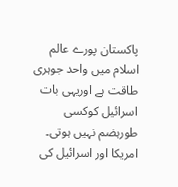پاکستان پورے عالم اسلام میں واحد جوہری طاقت ہے اوریہی بات اسرائیل کوکسی طورہضم نہیں ہوتی۔ امریکا اور اسرائیل کی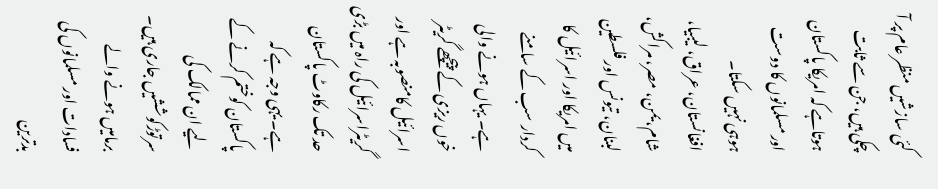کئی سازشیں منظر عام پر آ چکی ہیں، جن سے ثابت ہوتاہے کہ امریکا پاکستان اور مسلمانوں کا دوست ہوہی نہیں سکتا۔ افغانستان، عراق، لیبیا، شام، یمن، مصر، مراکش، لبنان، تیونس اور فلسطین میں امریکا اور اسرائیل کا کردار سب کے سامنے ہے۔ یہاں ہونے والی خوں ریزی کے پیچھے گریٹر اسرائیل کامنصوبہ ہے اور گریٹراسرائیل کی راہ میں بڑی حد تک رکاوٹ پاکستان ہے۔ یہی وجہ ہے کہ پاکستان کوختم کرنے کے لیے ان ممالک کی سرتوڑکوششیں جاری ہیں۔
برمامیں ہونے والے فسادات اور مسلمانوں کی بدترین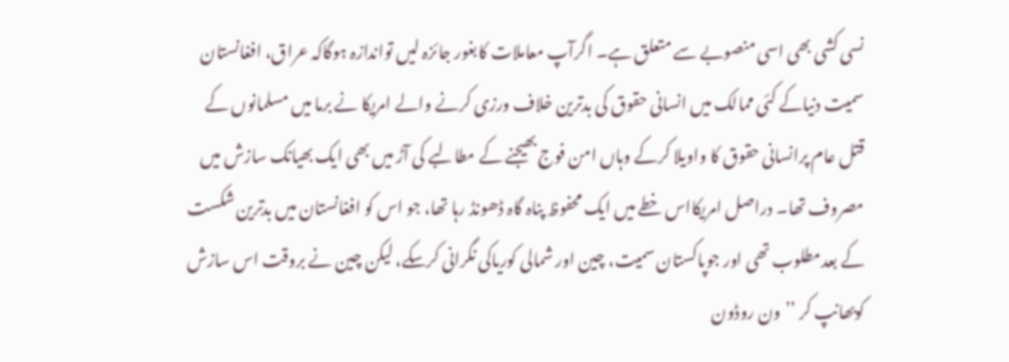نسی کشی بھی اسی منصوبے سے متعلق ہے۔ اگرآپ معاملات کابغور جائزہ لیں تواندازہ ہوگاکہ عراق، افغانستان سمیت دنیاکے کئی ممالک میں انسانی حقوق کی بدترین خلاف ورزی کرنے والے امریکا نے برما میں مسلمانوں کے قتل عام پرانسانی حقوق کا واویلا کرکے وہاں امن فوج بھیجنے کے مطالبے کی آڑ میں بھی ایک بھیانک سازش میں مصروف تھا۔ دراصل امریکااس خطے میں ایک محفوظ پناہ گاہ ڈھونڈ رہا تھا، جو اس کو افغانستان میں بدترین شکست کے بعدمطلوب تھی اور جوپاکستان سمیت، چین اور شمالی کوریاکی نگرانی کرسکے، لیکن چین نے بروقت اس سازش کوبھانپ کر ’’ون روڈون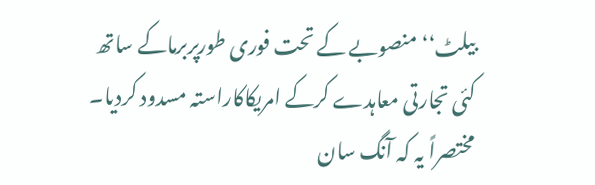بیلٹ‘‘ منصوبے کے تحت فوری طورپربرماکے ساتھ کئی تجارتی معاہدے کرکے امریکاکاراستہ مسدود کردیا۔ مختصراً یہ کہ آنگ سان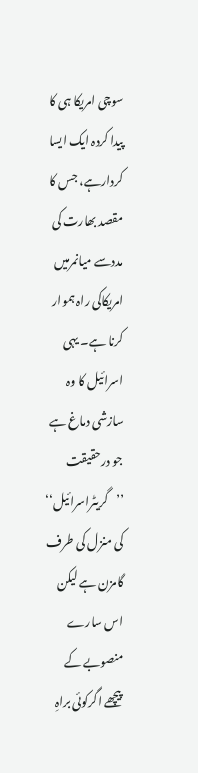سوچی امریکا ہی کا پیدا کردہ ایک ایسا کردارہے، جس کا مقصد بھارت کی مددسے میانمرمیں امریکاکی راہ ہموار کرنا ہے۔ یہی اسرائیل کا وہ سازشی دماغ ہے جو درحقیقت ’’گریٹراسرائیل‘‘ کی منزل کی طرف گامزن ہے لیکن اس سارے منصوبے کے پیچھے اگرکوئی براہِ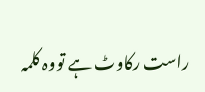راست رکاوٹ ہے تووہ کلمہ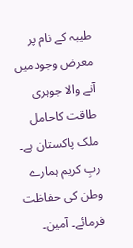طیبہ کے نام پر معرض وجودمیں آنے والا جوہری طاقت کاحامل ملک پاکستان ہے۔ ربِ کریم ہمارے وطن کی حفاظت فرمائے۔ آمین۔